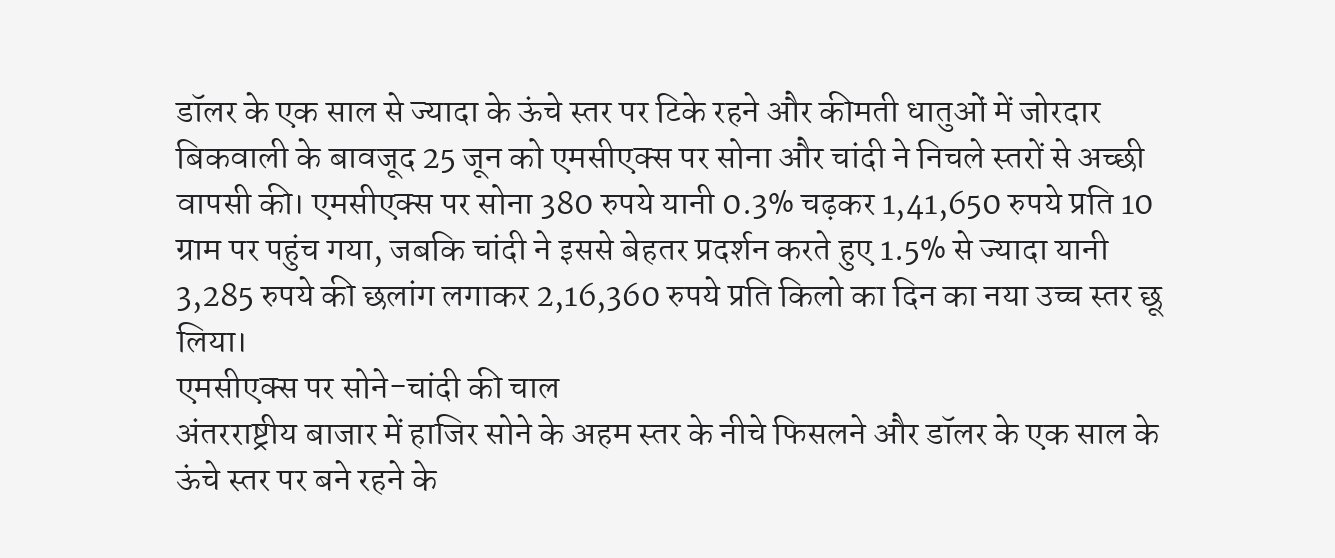डॉलर के एक साल से ज्यादा के ऊंचे स्तर पर टिके रहने और कीमती धातुओं में जोरदार बिकवाली के बावजूद 25 जून को एमसीएक्स पर सोना और चांदी ने निचले स्तरों से अच्छी वापसी की। एमसीएक्स पर सोना 380 रुपये यानी 0.3% चढ़कर 1,41,650 रुपये प्रति 10 ग्राम पर पहुंच गया, जबकि चांदी ने इससे बेहतर प्रदर्शन करते हुए 1.5% से ज्यादा यानी 3,285 रुपये की छलांग लगाकर 2,16,360 रुपये प्रति किलो का दिन का नया उच्च स्तर छू लिया।
एमसीएक्स पर सोने-चांदी की चाल
अंतरराष्ट्रीय बाजार में हाजिर सोने के अहम स्तर के नीचे फिसलने और डॉलर के एक साल के ऊंचे स्तर पर बने रहने के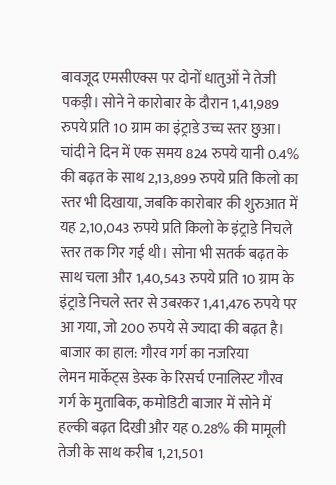बावजूद एमसीएक्स पर दोनों धातुओं ने तेजी पकड़ी। सोने ने कारोबार के दौरान 1,41,989 रुपये प्रति 10 ग्राम का इंट्राडे उच्च स्तर छुआ।
चांदी ने दिन में एक समय 824 रुपये यानी 0.4% की बढ़त के साथ 2,13,899 रुपये प्रति किलो का स्तर भी दिखाया, जबकि कारोबार की शुरुआत में यह 2,10,043 रुपये प्रति किलो के इंट्राडे निचले स्तर तक गिर गई थी। सोना भी सतर्क बढ़त के साथ चला और 1,40,543 रुपये प्रति 10 ग्राम के इंट्राडे निचले स्तर से उबरकर 1,41,476 रुपये पर आ गया, जो 200 रुपये से ज्यादा की बढ़त है।
बाजार का हाल: गौरव गर्ग का नजरिया
लेमन मार्केट्स डेस्क के रिसर्च एनालिस्ट गौरव गर्ग के मुताबिक, कमोडिटी बाजार में सोने में हल्की बढ़त दिखी और यह 0.28% की मामूली तेजी के साथ करीब 1,21,501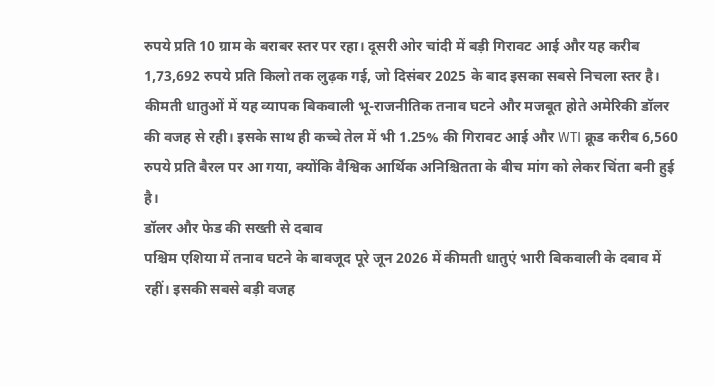रुपये प्रति 10 ग्राम के बराबर स्तर पर रहा। दूसरी ओर चांदी में बड़ी गिरावट आई और यह करीब 1,73,692 रुपये प्रति किलो तक लुढ़क गई, जो दिसंबर 2025 के बाद इसका सबसे निचला स्तर है। कीमती धातुओं में यह व्यापक बिकवाली भू-राजनीतिक तनाव घटने और मजबूत होते अमेरिकी डॉलर की वजह से रही। इसके साथ ही कच्चे तेल में भी 1.25% की गिरावट आई और WTI क्रूड करीब 6,560 रुपये प्रति बैरल पर आ गया, क्योंकि वैश्विक आर्थिक अनिश्चितता के बीच मांग को लेकर चिंता बनी हुई है।
डॉलर और फेड की सख्ती से दबाव
पश्चिम एशिया में तनाव घटने के बावजूद पूरे जून 2026 में कीमती धातुएं भारी बिकवाली के दबाव में रहीं। इसकी सबसे बड़ी वजह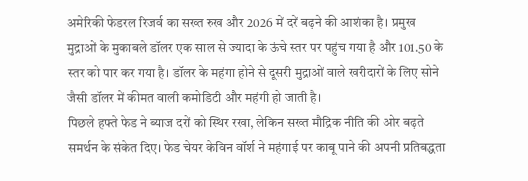अमेरिकी फेडरल रिजर्व का सख्त रुख और 2026 में दरें बढ़ने की आशंका है। प्रमुख मुद्राओं के मुकाबले डॉलर एक साल से ज्यादा के ऊंचे स्तर पर पहुंच गया है और 101.50 के स्तर को पार कर गया है। डॉलर के महंगा होने से दूसरी मुद्राओं वाले खरीदारों के लिए सोने जैसी डॉलर में कीमत वाली कमोडिटी और महंगी हो जाती है।
पिछले हफ्ते फेड ने ब्याज दरों को स्थिर रखा, लेकिन सख्त मौद्रिक नीति की ओर बढ़ते समर्थन के संकेत दिए। फेड चेयर केविन वॉर्श ने महंगाई पर काबू पाने की अपनी प्रतिबद्धता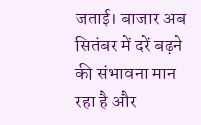जताई। बाजार अब सितंबर में दरें बढ़ने की संभावना मान रहा है और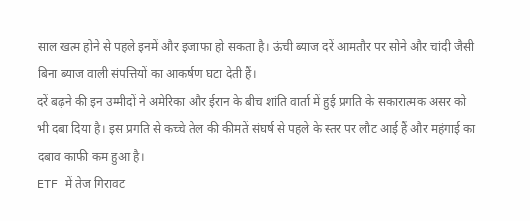साल खत्म होने से पहले इनमें और इजाफा हो सकता है। ऊंची ब्याज दरें आमतौर पर सोने और चांदी जैसी बिना ब्याज वाली संपत्तियों का आकर्षण घटा देती हैं।
दरें बढ़ने की इन उम्मीदों ने अमेरिका और ईरान के बीच शांति वार्ता में हुई प्रगति के सकारात्मक असर को भी दबा दिया है। इस प्रगति से कच्चे तेल की कीमतें संघर्ष से पहले के स्तर पर लौट आई हैं और महंगाई का दबाव काफी कम हुआ है।
ETF में तेज गिरावट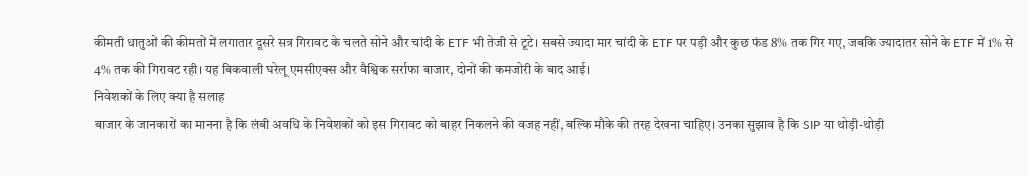कीमती धातुओं की कीमतों में लगातार दूसरे सत्र गिरावट के चलते सोने और चांदी के ETF भी तेजी से टूटे। सबसे ज्यादा मार चांदी के ETF पर पड़ी और कुछ फंड 8% तक गिर गए, जबकि ज्यादातर सोने के ETF में 1% से 4% तक की गिरावट रही। यह बिकवाली घरेलू एमसीएक्स और वैश्विक सर्राफा बाजार, दोनों की कमजोरी के बाद आई।
निवेशकों के लिए क्या है सलाह
बाजार के जानकारों का मानना है कि लंबी अवधि के निवेशकों को इस गिरावट को बाहर निकलने की वजह नहीं, बल्कि मौके की तरह देखना चाहिए। उनका सुझाव है कि SIP या थोड़ी-थोड़ी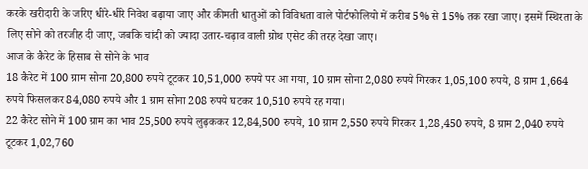करके खरीदारी के जरिए धीरे-धीरे निवेश बढ़ाया जाए और कीमती धातुओं को विविधता वाले पोर्टफोलियो में करीब 5% से 15% तक रखा जाए। इसमें स्थिरता के लिए सोने को तरजीह दी जाए, जबकि चांदी को ज्यादा उतार-चढ़ाव वाली ग्रोथ एसेट की तरह देखा जाए।
आज के कैरेट के हिसाब से सोने के भाव
18 कैरेट में 100 ग्राम सोना 20,800 रुपये टूटकर 10,51,000 रुपये पर आ गया, 10 ग्राम सोना 2,080 रुपये गिरकर 1,05,100 रुपये, 8 ग्राम 1,664 रुपये फिसलकर 84,080 रुपये और 1 ग्राम सोना 208 रुपये घटकर 10,510 रुपये रह गया।
22 कैरेट सोने में 100 ग्राम का भाव 25,500 रुपये लुढ़ककर 12,84,500 रुपये, 10 ग्राम 2,550 रुपये गिरकर 1,28,450 रुपये, 8 ग्राम 2,040 रुपये टूटकर 1,02,760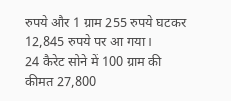रुपये और 1 ग्राम 255 रुपये घटकर 12,845 रुपये पर आ गया।
24 कैरेट सोने में 100 ग्राम की कीमत 27,800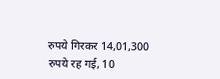रुपये गिरकर 14,01,300 रुपये रह गई, 10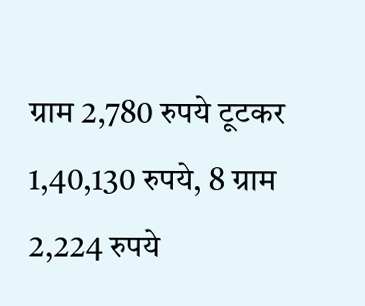ग्राम 2,780 रुपये टूटकर 1,40,130 रुपये, 8 ग्राम 2,224 रुपये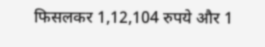फिसलकर 1,12,104 रुपये और 1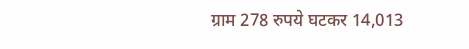ग्राम 278 रुपये घटकर 14,013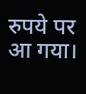रुपये पर आ गया।